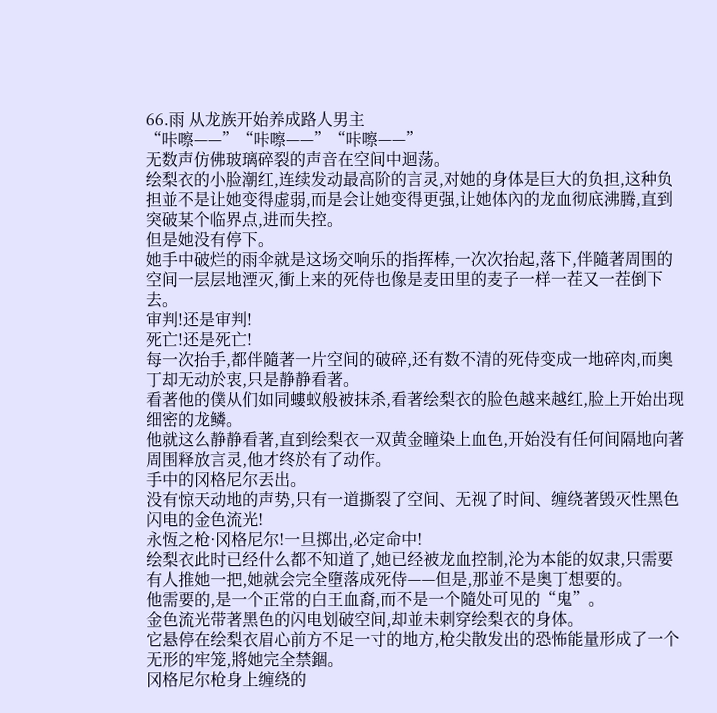66.雨 从龙族开始养成路人男主
“咔嚓——”“咔嚓——”“咔嚓——”
无数声仿佛玻璃碎裂的声音在空间中迴荡。
绘梨衣的小脸潮红,连续发动最高阶的言灵,对她的身体是巨大的负担,这种负担並不是让她变得虚弱,而是会让她变得更强,让她体內的龙血彻底沸腾,直到突破某个临界点,进而失控。
但是她没有停下。
她手中破烂的雨伞就是这场交响乐的指挥棒,一次次抬起,落下,伴隨著周围的空间一层层地湮灭,衝上来的死侍也像是麦田里的麦子一样一茬又一茬倒下去。
审判!还是审判!
死亡!还是死亡!
每一次抬手,都伴隨著一片空间的破碎,还有数不清的死侍变成一地碎肉,而奥丁却无动於衷,只是静静看著。
看著他的僕从们如同螻蚁般被抹杀,看著绘梨衣的脸色越来越红,脸上开始出现细密的龙鳞。
他就这么静静看著,直到绘梨衣一双黄金瞳染上血色,开始没有任何间隔地向著周围释放言灵,他才终於有了动作。
手中的冈格尼尔丟出。
没有惊天动地的声势,只有一道撕裂了空间、无视了时间、缠绕著毁灭性黑色闪电的金色流光!
永恆之枪·冈格尼尔!一旦掷出,必定命中!
绘梨衣此时已经什么都不知道了,她已经被龙血控制,沦为本能的奴隶,只需要有人推她一把,她就会完全墮落成死侍——但是,那並不是奥丁想要的。
他需要的,是一个正常的白王血裔,而不是一个隨处可见的“鬼”。
金色流光带著黑色的闪电划破空间,却並未刺穿绘梨衣的身体。
它悬停在绘梨衣眉心前方不足一寸的地方,枪尖散发出的恐怖能量形成了一个无形的牢笼,將她完全禁錮。
冈格尼尔枪身上缠绕的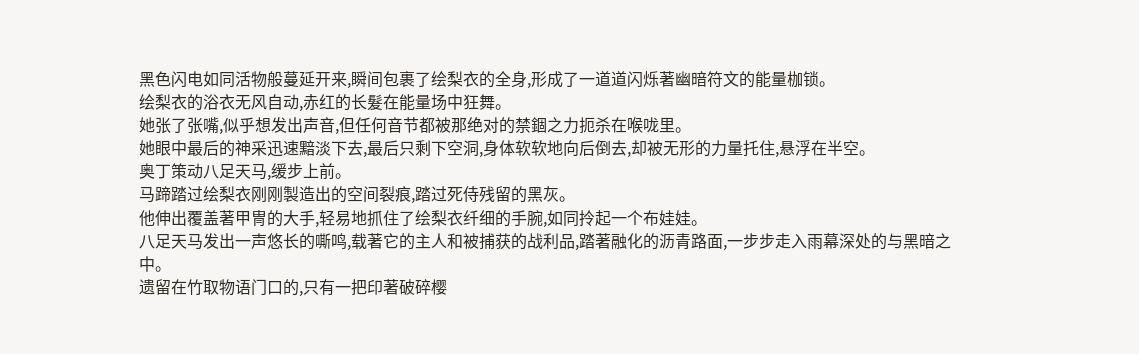黑色闪电如同活物般蔓延开来,瞬间包裹了绘梨衣的全身,形成了一道道闪烁著幽暗符文的能量枷锁。
绘梨衣的浴衣无风自动,赤红的长髮在能量场中狂舞。
她张了张嘴,似乎想发出声音,但任何音节都被那绝对的禁錮之力扼杀在喉咙里。
她眼中最后的神采迅速黯淡下去,最后只剩下空洞,身体软软地向后倒去,却被无形的力量托住,悬浮在半空。
奥丁策动八足天马,缓步上前。
马蹄踏过绘梨衣刚刚製造出的空间裂痕,踏过死侍残留的黑灰。
他伸出覆盖著甲冑的大手,轻易地抓住了绘梨衣纤细的手腕,如同拎起一个布娃娃。
八足天马发出一声悠长的嘶鸣,载著它的主人和被捕获的战利品,踏著融化的沥青路面,一步步走入雨幕深处的与黑暗之中。
遗留在竹取物语门口的,只有一把印著破碎樱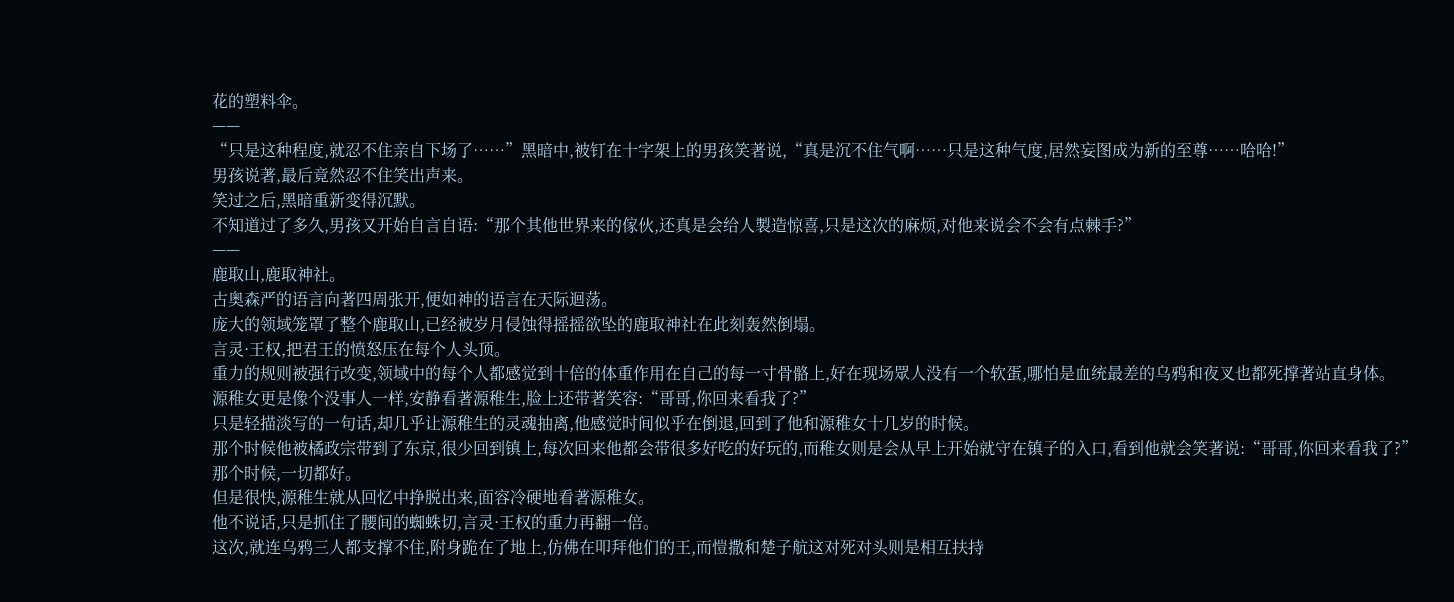花的塑料伞。
——
“只是这种程度,就忍不住亲自下场了……”黑暗中,被钉在十字架上的男孩笑著说,“真是沉不住气啊……只是这种气度,居然妄图成为新的至尊……哈哈!”
男孩说著,最后竟然忍不住笑出声来。
笑过之后,黑暗重新变得沉默。
不知道过了多久,男孩又开始自言自语:“那个其他世界来的傢伙,还真是会给人製造惊喜,只是这次的麻烦,对他来说会不会有点棘手?”
——
鹿取山,鹿取神社。
古奥森严的语言向著四周张开,便如神的语言在天际迴荡。
庞大的领域笼罩了整个鹿取山,已经被岁月侵蚀得摇摇欲坠的鹿取神社在此刻轰然倒塌。
言灵·王权,把君王的愤怒压在每个人头顶。
重力的规则被强行改变,领域中的每个人都感觉到十倍的体重作用在自己的每一寸骨骼上,好在现场眾人没有一个软蛋,哪怕是血统最差的乌鸦和夜叉也都死撑著站直身体。
源稚女更是像个没事人一样,安静看著源稚生,脸上还带著笑容:“哥哥,你回来看我了?”
只是轻描淡写的一句话,却几乎让源稚生的灵魂抽离,他感觉时间似乎在倒退,回到了他和源稚女十几岁的时候。
那个时候他被橘政宗带到了东京,很少回到镇上,每次回来他都会带很多好吃的好玩的,而稚女则是会从早上开始就守在镇子的入口,看到他就会笑著说:“哥哥,你回来看我了?”
那个时候,一切都好。
但是很快,源稚生就从回忆中挣脱出来,面容冷硬地看著源稚女。
他不说话,只是抓住了腰间的蜘蛛切,言灵·王权的重力再翻一倍。
这次,就连乌鸦三人都支撑不住,附身跪在了地上,仿佛在叩拜他们的王,而愷撒和楚子航这对死对头则是相互扶持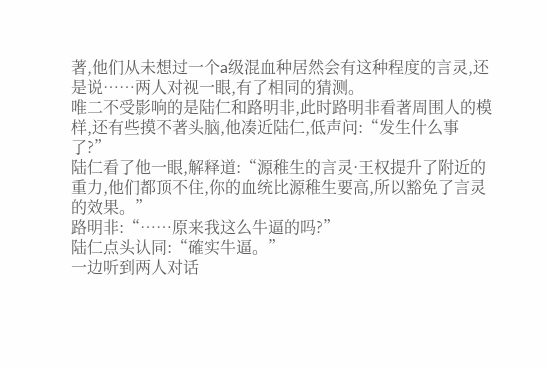著,他们从未想过一个a级混血种居然会有这种程度的言灵,还是说……两人对视一眼,有了相同的猜测。
唯二不受影响的是陆仁和路明非,此时路明非看著周围人的模样,还有些摸不著头脑,他凑近陆仁,低声问:“发生什么事了?”
陆仁看了他一眼,解释道:“源稚生的言灵·王权提升了附近的重力,他们都顶不住,你的血统比源稚生要高,所以豁免了言灵的效果。”
路明非:“……原来我这么牛逼的吗?”
陆仁点头认同:“確实牛逼。”
一边听到两人对话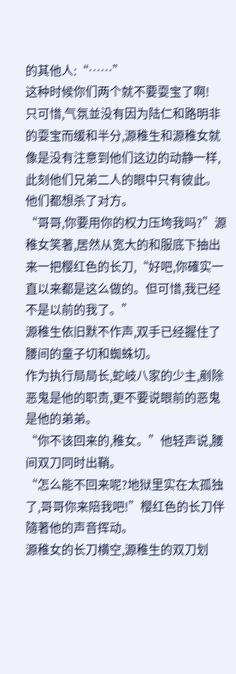的其他人:“……”
这种时候你们两个就不要耍宝了啊!
只可惜,气氛並没有因为陆仁和路明非的耍宝而缓和半分,源稚生和源稚女就像是没有注意到他们这边的动静一样,此刻他们兄弟二人的眼中只有彼此。
他们都想杀了对方。
“哥哥,你要用你的权力压垮我吗?”源稚女笑著,居然从宽大的和服底下抽出来一把樱红色的长刀,“好吧,你確实一直以来都是这么做的。但可惜,我已经不是以前的我了。”
源稚生依旧默不作声,双手已经握住了腰间的童子切和蜘蛛切。
作为执行局局长,蛇岐八家的少主,剷除恶鬼是他的职责,更不要说眼前的恶鬼是他的弟弟。
“你不该回来的,稚女。”他轻声说,腰间双刀同时出鞘。
“怎么能不回来呢?地狱里实在太孤独了,哥哥你来陪我吧!”樱红色的长刀伴隨著他的声音挥动。
源稚女的长刀横空,源稚生的双刀划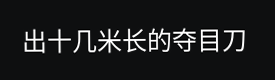出十几米长的夺目刀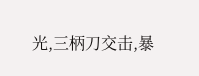光,三柄刀交击,暴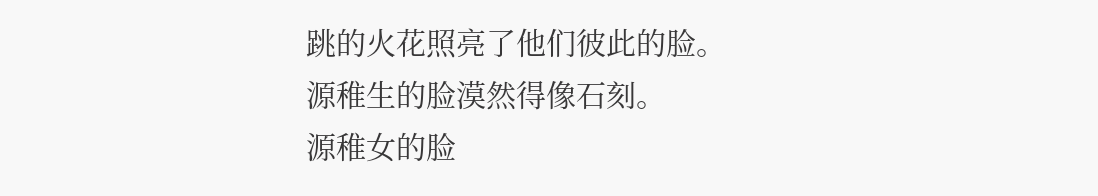跳的火花照亮了他们彼此的脸。
源稚生的脸漠然得像石刻。
源稚女的脸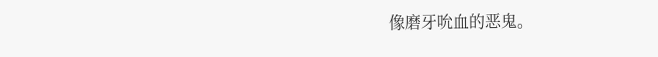像磨牙吮血的恶鬼。